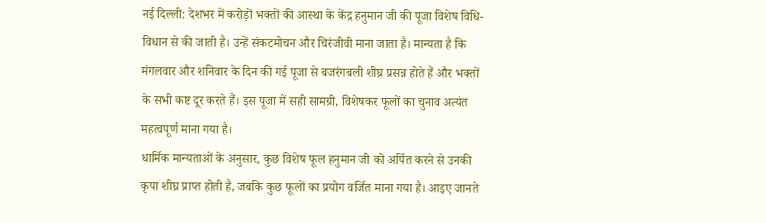नई दिल्ली: देशभर में करोड़ों भक्तों की आस्था के केंद्र हनुमान जी की पूजा विशेष विधि-विधान से की जाती है। उन्हें संकटमोचन और चिरंजीवी माना जाता है। मान्यता है कि मंगलवार और शनिवार के दिन की गई पूजा से बजरंगबली शीघ्र प्रसन्न होते हैं और भक्तों के सभी कष्ट दूर करते हैं। इस पूजा में सही सामग्री, विशेषकर फूलों का चुनाव अत्यंत महत्वपूर्ण माना गया है।
धार्मिक मान्यताओं के अनुसार, कुछ विशेष फूल हनुमान जी को अर्पित करने से उनकी कृपा शीघ्र प्राप्त होती है, जबकि कुछ फूलों का प्रयोग वर्जित माना गया है। आइए जानते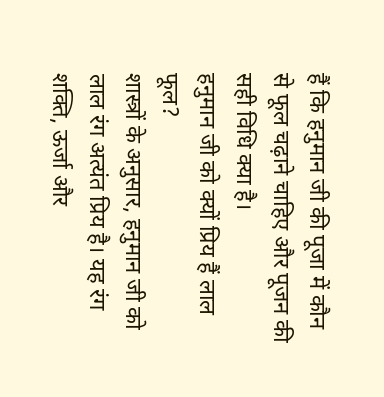हैं कि हनुमान जी की पूजा में कौन से फूल चढ़ाने चाहिए और पूजन की सही विधि क्या है।
हनुमान जी को क्यों प्रिय हैं लाल फूल?
शास्त्रों के अनुसार, हनुमान जी को लाल रंग अत्यंत प्रिय है। यह रंग शक्ति, ऊर्जा और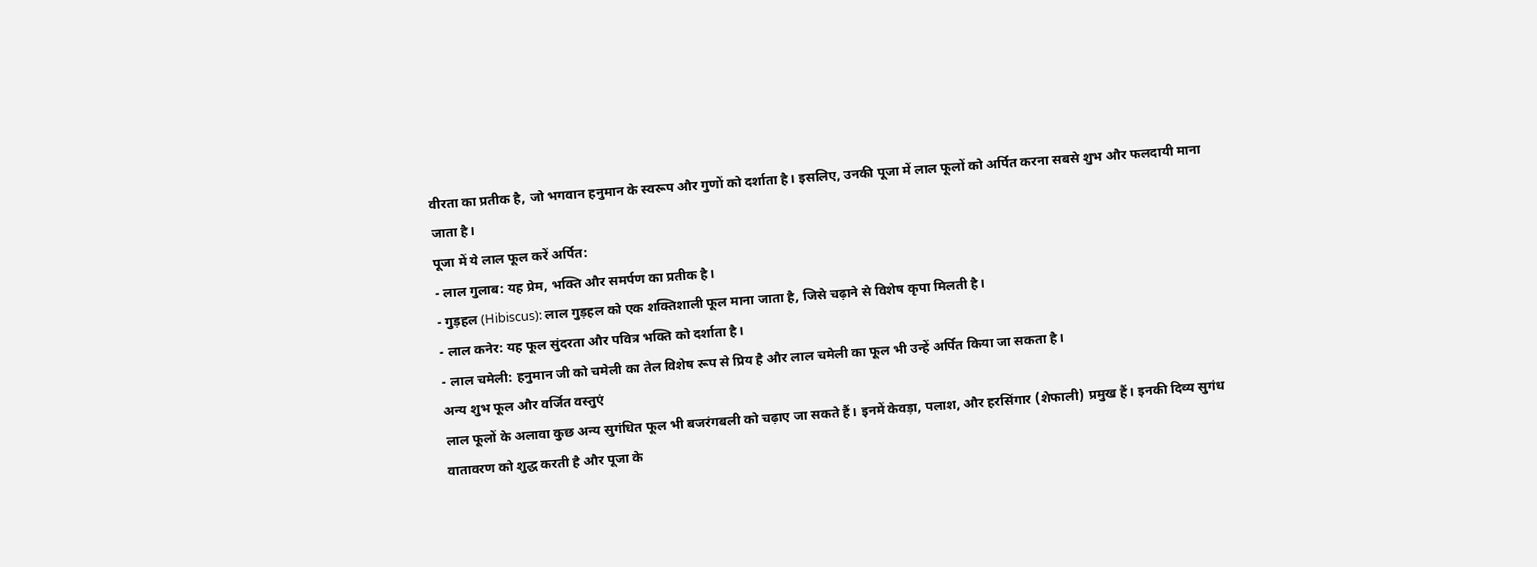वीरता का प्रतीक है, जो भगवान हनुमान के स्वरूप और गुणों को दर्शाता है। इसलिए, उनकी पूजा में लाल फूलों को अर्पित करना सबसे शुभ और फलदायी माना जाता है।
पूजा में ये लाल फूल करें अर्पित:
- लाल गुलाब: यह प्रेम, भक्ति और समर्पण का प्रतीक है।
- गुड़हल (Hibiscus): लाल गुड़हल को एक शक्तिशाली फूल माना जाता है, जिसे चढ़ाने से विशेष कृपा मिलती है।
- लाल कनेर: यह फूल सुंदरता और पवित्र भक्ति को दर्शाता है।
- लाल चमेली: हनुमान जी को चमेली का तेल विशेष रूप से प्रिय है और लाल चमेली का फूल भी उन्हें अर्पित किया जा सकता है।
अन्य शुभ फूल और वर्जित वस्तुएं
लाल फूलों के अलावा कुछ अन्य सुगंधित फूल भी बजरंगबली को चढ़ाए जा सकते हैं। इनमें केवड़ा, पलाश, और हरसिंगार (शेफाली) प्रमुख हैं। इनकी दिव्य सुगंध वातावरण को शुद्ध करती है और पूजा के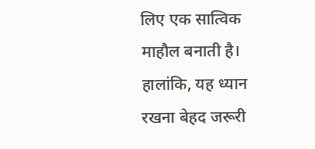लिए एक सात्विक माहौल बनाती है।
हालांकि, यह ध्यान रखना बेहद जरूरी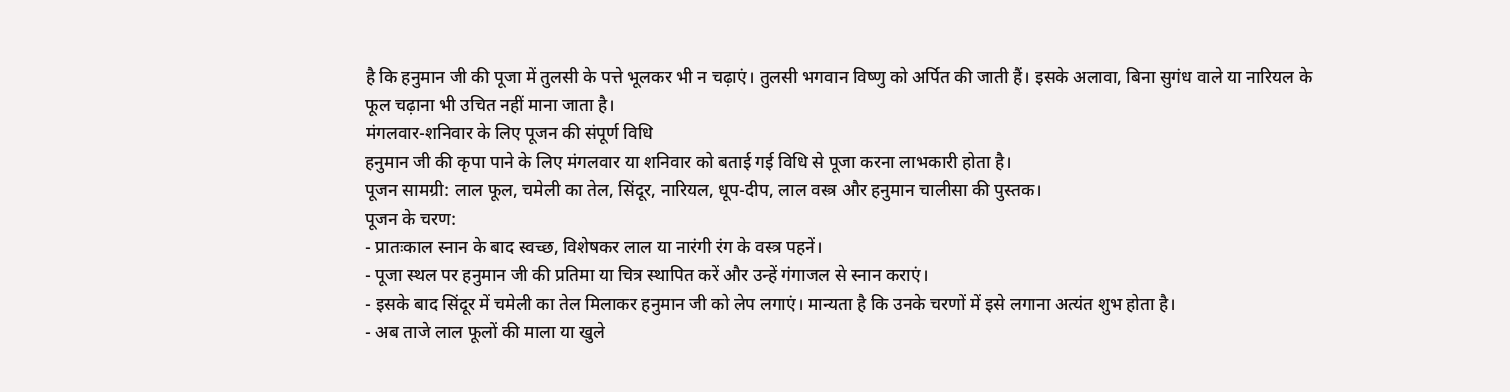है कि हनुमान जी की पूजा में तुलसी के पत्ते भूलकर भी न चढ़ाएं। तुलसी भगवान विष्णु को अर्पित की जाती हैं। इसके अलावा, बिना सुगंध वाले या नारियल के फूल चढ़ाना भी उचित नहीं माना जाता है।
मंगलवार-शनिवार के लिए पूजन की संपूर्ण विधि
हनुमान जी की कृपा पाने के लिए मंगलवार या शनिवार को बताई गई विधि से पूजा करना लाभकारी होता है।
पूजन सामग्री: लाल फूल, चमेली का तेल, सिंदूर, नारियल, धूप-दीप, लाल वस्त्र और हनुमान चालीसा की पुस्तक।
पूजन के चरण:
- प्रातःकाल स्नान के बाद स्वच्छ, विशेषकर लाल या नारंगी रंग के वस्त्र पहनें।
- पूजा स्थल पर हनुमान जी की प्रतिमा या चित्र स्थापित करें और उन्हें गंगाजल से स्नान कराएं।
- इसके बाद सिंदूर में चमेली का तेल मिलाकर हनुमान जी को लेप लगाएं। मान्यता है कि उनके चरणों में इसे लगाना अत्यंत शुभ होता है।
- अब ताजे लाल फूलों की माला या खुले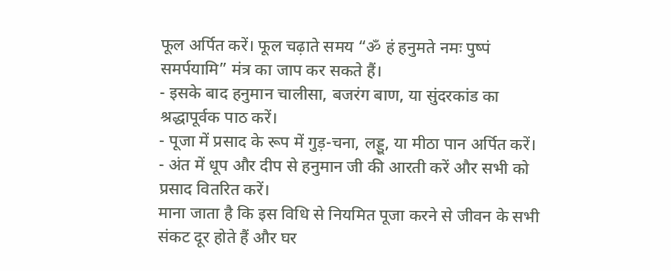फूल अर्पित करें। फूल चढ़ाते समय “ॐ हं हनुमते नमः पुष्पं समर्पयामि” मंत्र का जाप कर सकते हैं।
- इसके बाद हनुमान चालीसा, बजरंग बाण, या सुंदरकांड का श्रद्धापूर्वक पाठ करें।
- पूजा में प्रसाद के रूप में गुड़-चना, लड्डू, या मीठा पान अर्पित करें।
- अंत में धूप और दीप से हनुमान जी की आरती करें और सभी को प्रसाद वितरित करें।
माना जाता है कि इस विधि से नियमित पूजा करने से जीवन के सभी संकट दूर होते हैं और घर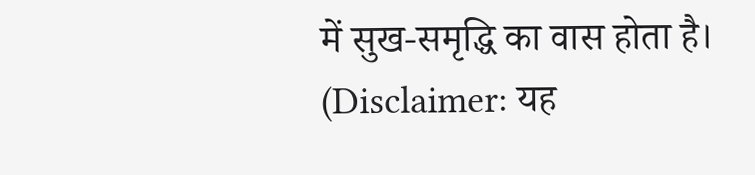में सुख-समृद्धि का वास होता है।
(Disclaimer: यह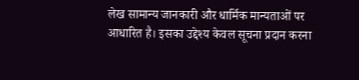लेख सामान्य जानकारी और धार्मिक मान्यताओं पर आधारित है। इसका उद्देश्य केवल सूचना प्रदान करना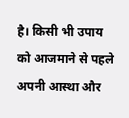है। किसी भी उपाय को आजमाने से पहले अपनी आस्था और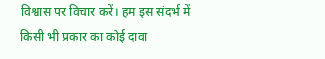विश्वास पर विचार करें। हम इस संदर्भ में किसी भी प्रकार का कोई दावा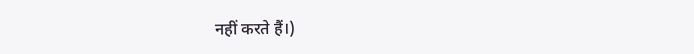नहीं करते हैं।)